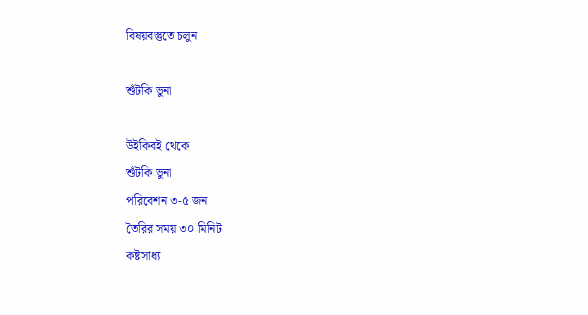বিষয়বস্তুতে চলুন

শুঁটকি ভুনা

উইকিবই থেকে
শুঁটকি ভুনা
পরিবেশন ৩-৫ জন
তৈরির সময় ৩০ মিনিট
কষ্টসাধ্য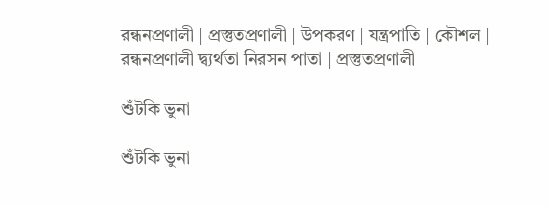রন্ধনপ্রণালী | প্রস্তুতপ্রণালী | উপকরণ | যন্ত্রপাতি | কৌশল | রন্ধনপ্রণালী দ্ব্যর্থতা নিরসন পাতা | প্রস্তুতপ্রণালী

শুঁটকি ভুনা

শুঁটকি ভুনা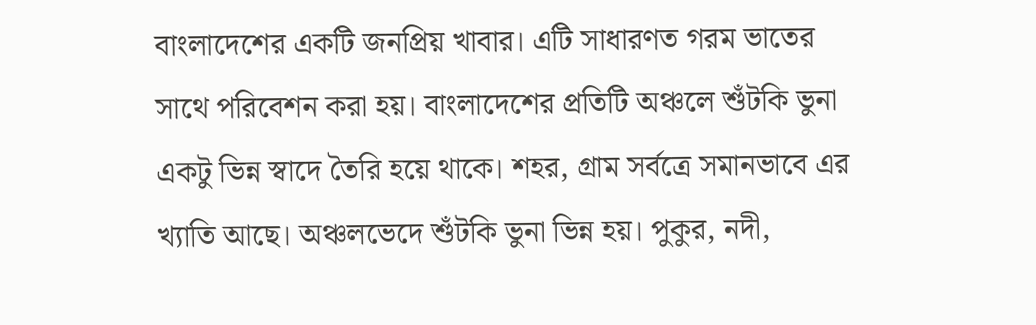বাংলাদেশের একটি জনপ্রিয় খাবার। এটি সাধারণত গরম ভাতের সাথে পরিবেশন করা হয়। বাংলাদেশের প্রতিটি অঞ্চলে শুঁটকি ভুনা একটু ভিন্ন স্বাদে তৈরি হয়ে থাকে। শহর, গ্রাম সর্বত্রে সমানভাবে এর খ্যাতি আছে। অঞ্চলভেদে শুঁটকি ভুনা ভিন্ন হয়। পুকুর, নদী,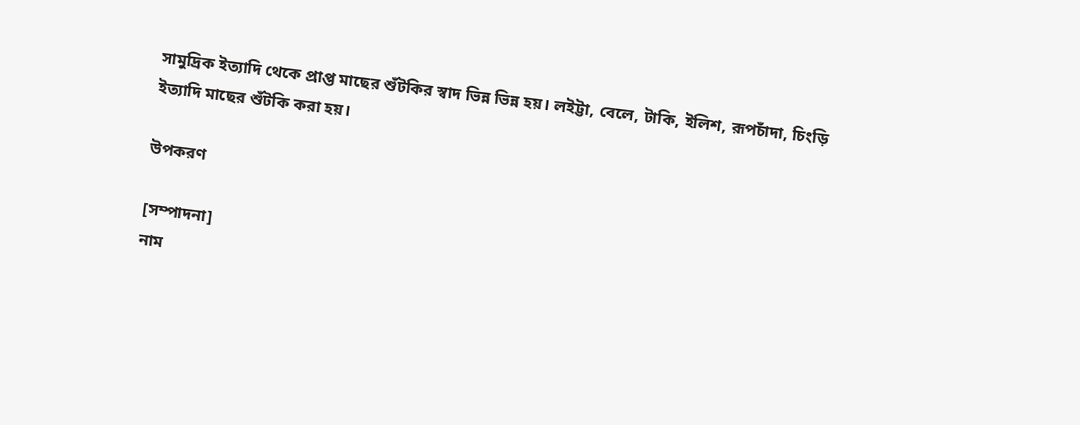সামুদ্রিক ইত্যাদি থেকে প্রাপ্ত মাছের শুঁটকির স্বাদ ভিন্ন ভিন্ন হয়। লইট্টা, বেলে, টাকি, ইলিশ, রূপচাঁদা, চিংড়ি ইত্যাদি মাছের শুঁটকি করা হয়।

উপকরণ

[সম্পাদনা]
নাম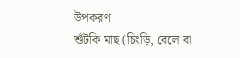উপকরণ
শুঁটকি মাছ (চিংড়ি, বেলে বা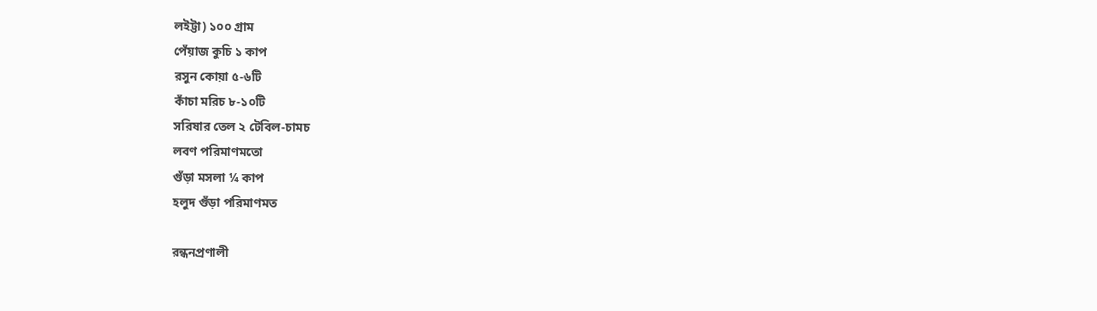লইট্টা) ১০০ গ্রাম
পেঁয়াজ কুচি ১ কাপ
রসুন কোয়া ৫-৬টি
কাঁচা মরিচ ৮-১০টি
সরিষার তেল ২ টেবিল-চামচ
লবণ পরিমাণমতো
গুঁড়া মসলা ¼ কাপ
হলুদ গুঁড়া পরিমাণমত

রন্ধনপ্রণালী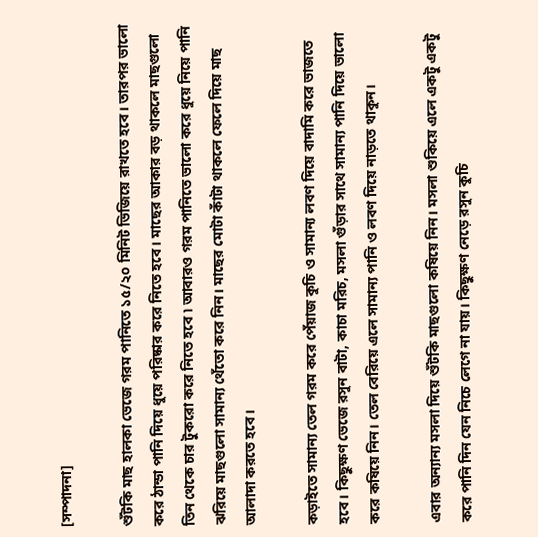[সম্পাদনা]

শুঁটকি মাছ হালকা ভেজে গরম পানিতে ১৫/২০ মিনিট ভিজিয়ে রাখতে হবে। তারপর ভালো করে ঠান্ডা পানি দিয়ে ধুয়ে পরিষ্কার করে নিতে হবে। মাছের আকার বড় থাকলে মাছগুলো তিন থেকে চার টুকরো করে নিতে হবে ৷ আবারও গরম পানিতে ভালো করে ধুয়ে নিয়ে পানি ঝরিয়ে মাছগুলো সামান্য থেঁতো করে নিন। মাছের মোটা কাঁটা থাকলে ফেলে দিয়ে মাছ আলাদা করতে হবে।

কড়াইতে সামান্য তেল গরম করে পেঁয়াজ কুচি ও সামান্য লবণ দিয়ে বাদামি করে ভাজতে হবে। কিছুক্ষণ ভেজে রসুন বাটা, কাচা মরিচ, মসলা গুঁড়ার সাথে সামান্য পানি দিয়ে ভালো করে কষিয়ে নিন। তেল বেরিয়ে এলে সামান্য পানি ও লবণ দিয়ে নাড়তে থাকুন।

এবার অন্যান্য মসলা দিয়ে শুঁটকি মাছগুলো কষিয়ে নিন। মসলা শুকিয়ে এলে একটু একটু করে পানি দিন যেন নিচে লেগে না যায়। কিছুক্ষণ নেড়ে রসুন কুচি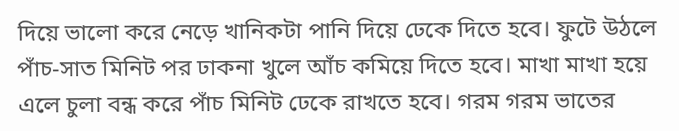দিয়ে ভালো করে নেড়ে খানিকটা পানি দিয়ে ঢেকে দিতে হবে। ফুটে উঠলে পাঁচ-সাত মিনিট পর ঢাকনা খুলে আঁচ কমিয়ে দিতে হবে। মাখা মাখা হয়ে এলে চুলা বন্ধ করে পাঁচ মিনিট ঢেকে রাখতে হবে। গরম গরম ভাতের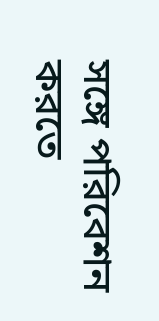সঙ্গে পরিবেশন করতে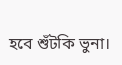হবে শুঁটকি ভুনা।